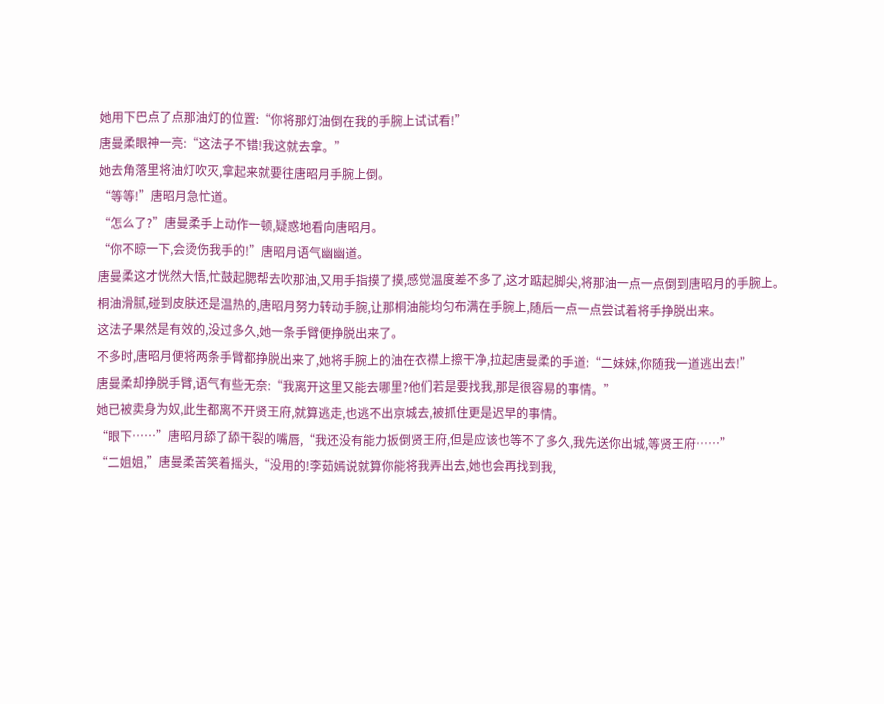她用下巴点了点那油灯的位置:“你将那灯油倒在我的手腕上试试看!”
唐曼柔眼神一亮:“这法子不错!我这就去拿。”
她去角落里将油灯吹灭,拿起来就要往唐昭月手腕上倒。
“等等!”唐昭月急忙道。
“怎么了?”唐曼柔手上动作一顿,疑惑地看向唐昭月。
“你不晾一下,会烫伤我手的!”唐昭月语气幽幽道。
唐曼柔这才恍然大悟,忙鼓起腮帮去吹那油,又用手指摸了摸,感觉温度差不多了,这才踮起脚尖,将那油一点一点倒到唐昭月的手腕上。
桐油滑腻,碰到皮肤还是温热的,唐昭月努力转动手腕,让那桐油能均匀布满在手腕上,随后一点一点尝试着将手挣脱出来。
这法子果然是有效的,没过多久,她一条手臂便挣脱出来了。
不多时,唐昭月便将两条手臂都挣脱出来了,她将手腕上的油在衣襟上擦干净,拉起唐曼柔的手道:“二妹妹,你随我一道逃出去!”
唐曼柔却挣脱手臂,语气有些无奈:“我离开这里又能去哪里?他们若是要找我,那是很容易的事情。”
她已被卖身为奴,此生都离不开贤王府,就算逃走,也逃不出京城去,被抓住更是迟早的事情。
“眼下……”唐昭月舔了舔干裂的嘴唇,“我还没有能力扳倒贤王府,但是应该也等不了多久,我先送你出城,等贤王府……”
“二姐姐,”唐曼柔苦笑着摇头,“没用的!李茹嫣说就算你能将我弄出去,她也会再找到我,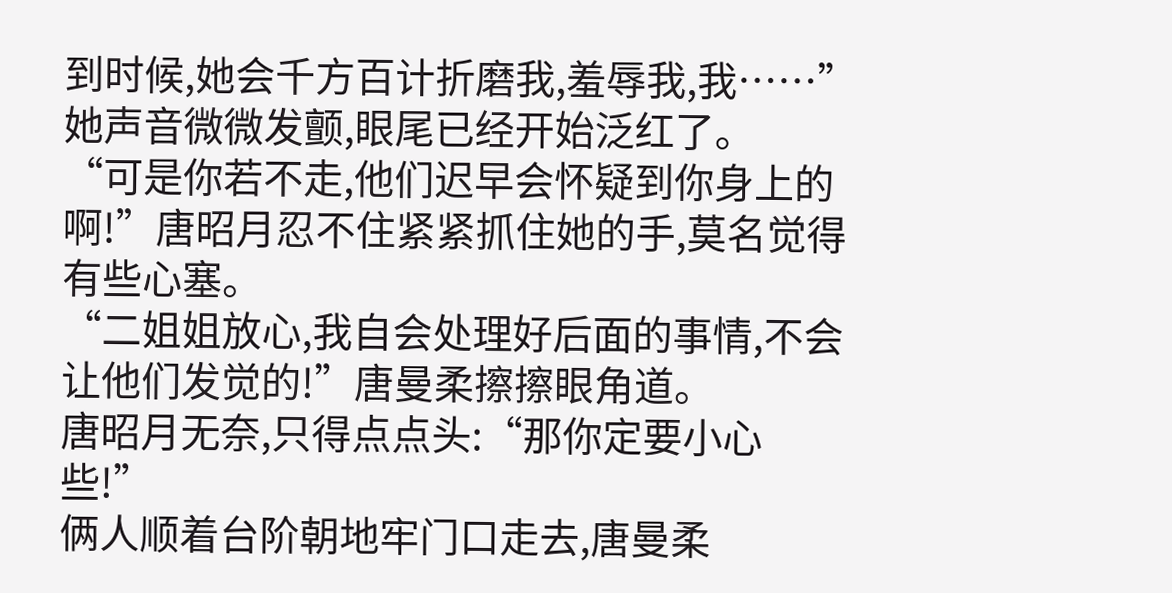到时候,她会千方百计折磨我,羞辱我,我……”
她声音微微发颤,眼尾已经开始泛红了。
“可是你若不走,他们迟早会怀疑到你身上的啊!”唐昭月忍不住紧紧抓住她的手,莫名觉得有些心塞。
“二姐姐放心,我自会处理好后面的事情,不会让他们发觉的!”唐曼柔擦擦眼角道。
唐昭月无奈,只得点点头:“那你定要小心些!”
俩人顺着台阶朝地牢门口走去,唐曼柔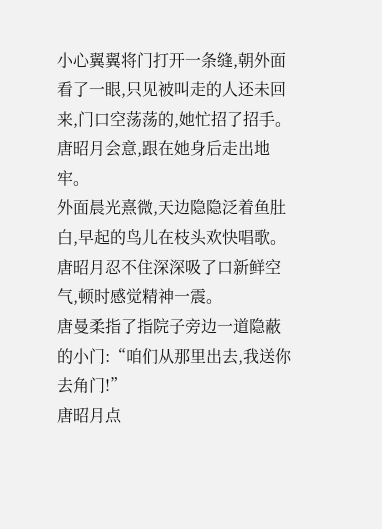小心翼翼将门打开一条缝,朝外面看了一眼,只见被叫走的人还未回来,门口空荡荡的,她忙招了招手。
唐昭月会意,跟在她身后走出地牢。
外面晨光熹微,天边隐隐泛着鱼肚白,早起的鸟儿在枝头欢快唱歌。
唐昭月忍不住深深吸了口新鲜空气,顿时感觉精神一震。
唐曼柔指了指院子旁边一道隐蔽的小门:“咱们从那里出去,我送你去角门!”
唐昭月点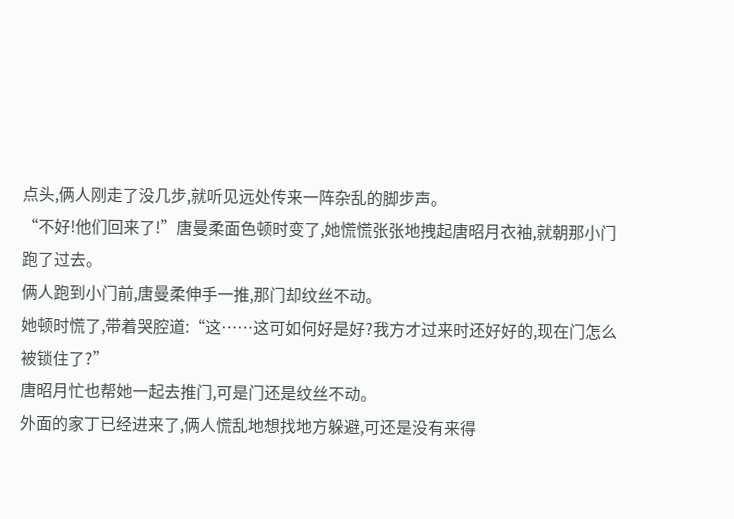点头,俩人刚走了没几步,就听见远处传来一阵杂乱的脚步声。
“不好!他们回来了!”唐曼柔面色顿时变了,她慌慌张张地拽起唐昭月衣袖,就朝那小门跑了过去。
俩人跑到小门前,唐曼柔伸手一推,那门却纹丝不动。
她顿时慌了,带着哭腔道:“这……这可如何好是好?我方才过来时还好好的,现在门怎么被锁住了?”
唐昭月忙也帮她一起去推门,可是门还是纹丝不动。
外面的家丁已经进来了,俩人慌乱地想找地方躲避,可还是没有来得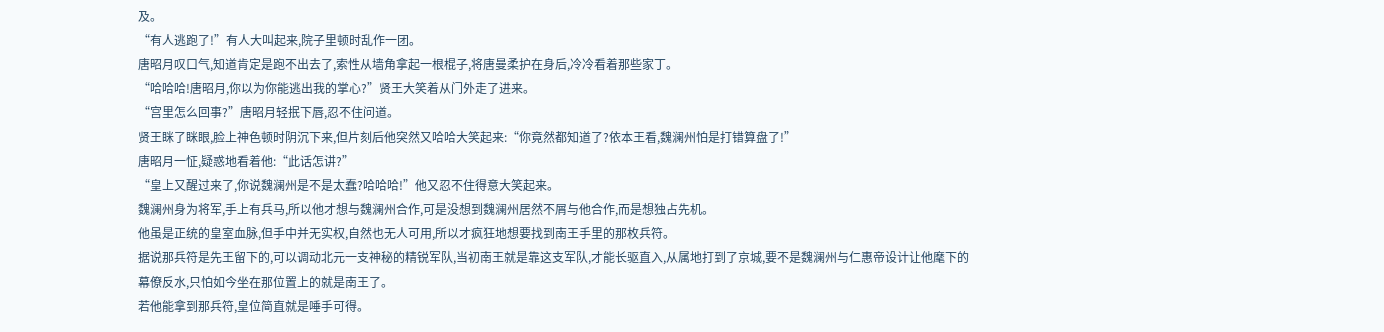及。
“有人逃跑了!”有人大叫起来,院子里顿时乱作一团。
唐昭月叹口气,知道肯定是跑不出去了,索性从墙角拿起一根棍子,将唐曼柔护在身后,冷冷看着那些家丁。
“哈哈哈!唐昭月,你以为你能逃出我的掌心?”贤王大笑着从门外走了进来。
“宫里怎么回事?”唐昭月轻抿下唇,忍不住问道。
贤王眯了眯眼,脸上神色顿时阴沉下来,但片刻后他突然又哈哈大笑起来:“你竟然都知道了?依本王看,魏澜州怕是打错算盘了!”
唐昭月一怔,疑惑地看着他:“此话怎讲?”
“皇上又醒过来了,你说魏澜州是不是太蠢?哈哈哈!”他又忍不住得意大笑起来。
魏澜州身为将军,手上有兵马,所以他才想与魏澜州合作,可是没想到魏澜州居然不屑与他合作,而是想独占先机。
他虽是正统的皇室血脉,但手中并无实权,自然也无人可用,所以才疯狂地想要找到南王手里的那枚兵符。
据说那兵符是先王留下的,可以调动北元一支神秘的精锐军队,当初南王就是靠这支军队,才能长驱直入,从属地打到了京城,要不是魏澜州与仁惠帝设计让他麾下的幕僚反水,只怕如今坐在那位置上的就是南王了。
若他能拿到那兵符,皇位简直就是唾手可得。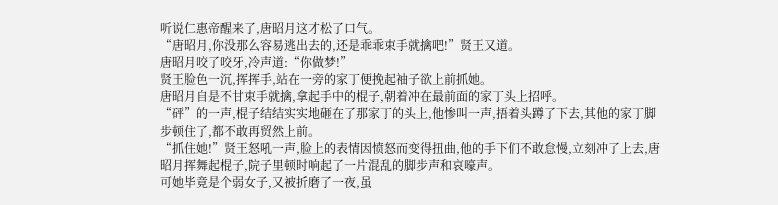听说仁惠帝醒来了,唐昭月这才松了口气。
“唐昭月,你没那么容易逃出去的,还是乖乖束手就擒吧!”贤王又道。
唐昭月咬了咬牙,冷声道:“你做梦!”
贤王脸色一沉,挥挥手,站在一旁的家丁便挽起袖子欲上前抓她。
唐昭月自是不甘束手就擒,拿起手中的棍子,朝着冲在最前面的家丁头上招呼。
“砰”的一声,棍子结结实实地砸在了那家丁的头上,他惨叫一声,捂着头蹲了下去,其他的家丁脚步顿住了,都不敢再贸然上前。
“抓住她!”贤王怒吼一声,脸上的表情因愤怒而变得扭曲,他的手下们不敢怠慢,立刻冲了上去,唐昭月挥舞起棍子,院子里顿时响起了一片混乱的脚步声和哀嚎声。
可她毕竟是个弱女子,又被折磨了一夜,虽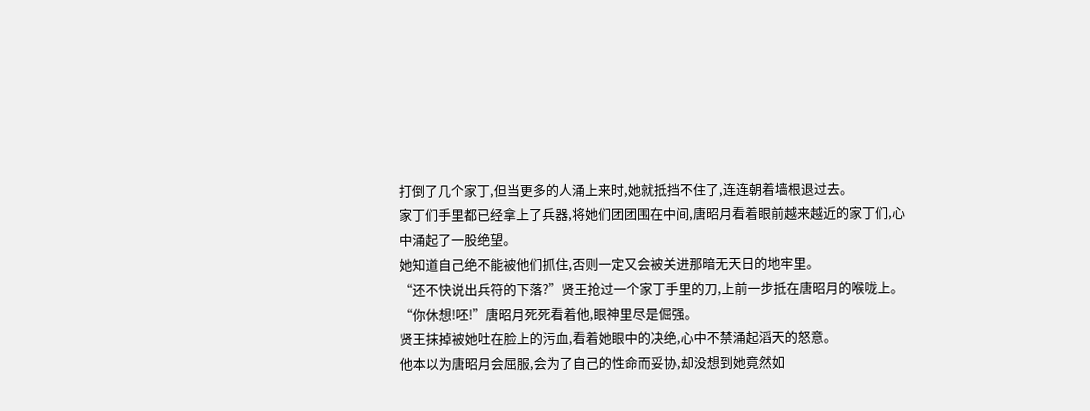打倒了几个家丁,但当更多的人涌上来时,她就抵挡不住了,连连朝着墙根退过去。
家丁们手里都已经拿上了兵器,将她们团团围在中间,唐昭月看着眼前越来越近的家丁们,心中涌起了一股绝望。
她知道自己绝不能被他们抓住,否则一定又会被关进那暗无天日的地牢里。
“还不快说出兵符的下落?”贤王抢过一个家丁手里的刀,上前一步抵在唐昭月的喉咙上。
“你休想!呸!”唐昭月死死看着他,眼神里尽是倔强。
贤王抹掉被她吐在脸上的污血,看着她眼中的决绝,心中不禁涌起滔天的怒意。
他本以为唐昭月会屈服,会为了自己的性命而妥协,却没想到她竟然如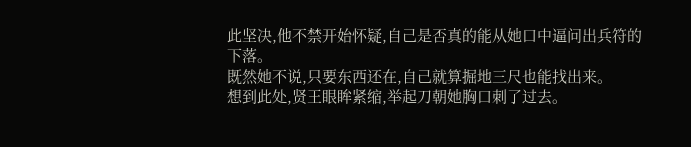此坚决,他不禁开始怀疑,自己是否真的能从她口中逼问出兵符的下落。
既然她不说,只要东西还在,自己就算掘地三尺也能找出来。
想到此处,贤王眼眸紧缩,举起刀朝她胸口刺了过去。